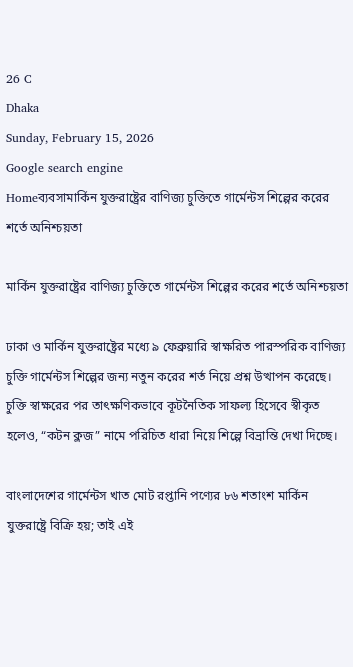26 C
Dhaka
Sunday, February 15, 2026
Google search engine
Homeব্যবসামার্কিন যুক্তরাষ্ট্রের বাণিজ্য চুক্তিতে গার্মেন্টস শিল্পের করের শর্তে অনিশ্চয়তা

মার্কিন যুক্তরাষ্ট্রের বাণিজ্য চুক্তিতে গার্মেন্টস শিল্পের করের শর্তে অনিশ্চয়তা

ঢাকা ও মার্কিন যুক্তরাষ্ট্রের মধ্যে ৯ ফেব্রুয়ারি স্বাক্ষরিত পারস্পরিক বাণিজ্য চুক্তি গার্মেন্টস শিল্পের জন্য নতুন করের শর্ত নিয়ে প্রশ্ন উত্থাপন করেছে। চুক্তি স্বাক্ষরের পর তাৎক্ষণিকভাবে কূটনৈতিক সাফল্য হিসেবে স্বীকৃত হলেও, “কটন ক্লজ” নামে পরিচিত ধারা নিয়ে শিল্পে বিভ্রান্তি দেখা দিচ্ছে।

বাংলাদেশের গার্মেন্টস খাত মোট রপ্তানি পণ্যের ৮৬ শতাংশ মার্কিন যুক্তরাষ্ট্রে বিক্রি হয়; তাই এই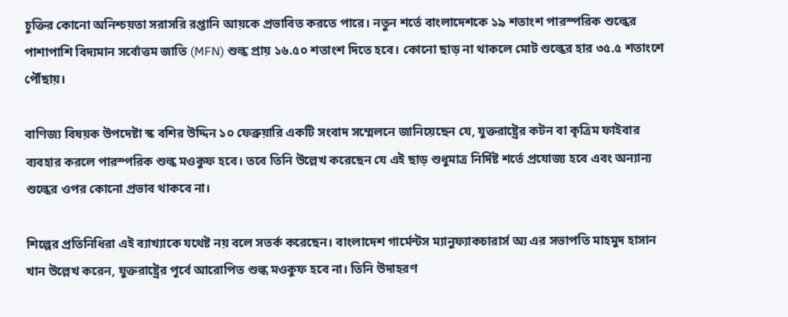চুক্তির কোনো অনিশ্চয়তা সরাসরি রপ্তানি আয়কে প্রভাবিত করতে পারে। নতুন শর্তে বাংলাদেশকে ১৯ শতাংশ পারস্পরিক শুল্কের পাশাপাশি বিদ্যমান সর্বোত্তম জাতি (MFN) শুল্ক প্রায় ১৬.৫০ শতাংশ দিতে হবে। কোনো ছাড় না থাকলে মোট শুল্কের হার ৩৫.৫ শতাংশে পৌঁছায়।

বাণিজ্য বিষয়ক উপদেষ্টা স্ক বশির উদ্দিন ১০ ফেব্রুয়ারি একটি সংবাদ সম্মেলনে জানিয়েছেন যে, যুক্তরাষ্ট্রের কটন বা কৃত্রিম ফাইবার ব্যবহার করলে পারস্পরিক শুল্ক মওকুফ হবে। তবে তিনি উল্লেখ করেছেন যে এই ছাড় শুধুমাত্র নির্দিষ্ট শর্তে প্রযোজ্য হবে এবং অন্যান্য শুল্কের ওপর কোনো প্রভাব থাকবে না।

শিল্পের প্রতিনিধিরা এই ব্যাখ্যাকে যথেষ্ট নয় বলে সতর্ক করেছেন। বাংলাদেশ গার্মেন্টস ম্যানুফ্যাকচারার্স অ্য এর সভাপতি মাহমুদ হাসান খান উল্লেখ করেন, যুক্তরাষ্ট্রের পূর্বে আরোপিত শুল্ক মওকুফ হবে না। তিনি উদাহরণ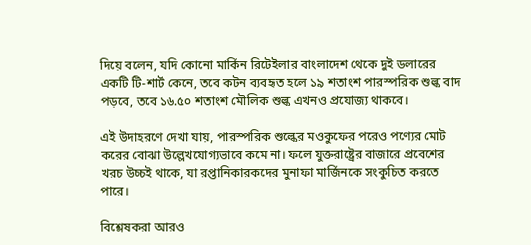দিয়ে বলেন, যদি কোনো মার্কিন রিটেইলার বাংলাদেশ থেকে দুই ডলারের একটি টি-শার্ট কেনে, তবে কটন ব্যবহৃত হলে ১৯ শতাংশ পারস্পরিক শুল্ক বাদ পড়বে, তবে ১৬.৫০ শতাংশ মৌলিক শুল্ক এখনও প্রযোজ্য থাকবে।

এই উদাহরণে দেখা যায়, পারস্পরিক শুল্কের মওকুফের পরেও পণ্যের মোট করের বোঝা উল্লেখযোগ্যভাবে কমে না। ফলে যুক্তরাষ্ট্রের বাজারে প্রবেশের খরচ উচ্চই থাকে, যা রপ্তানিকারকদের মুনাফা মার্জিনকে সংকুচিত করতে পারে।

বিশ্লেষকরা আরও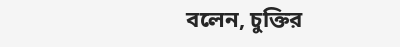বলেন, চুক্তির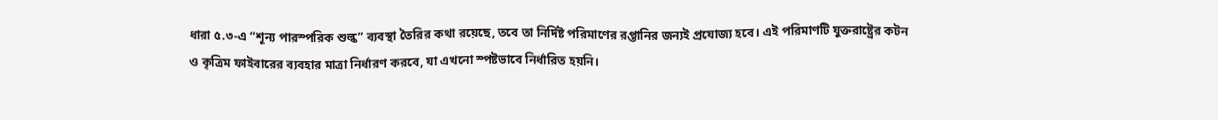ধারা ৫.৩-এ “শূন্য পারস্পরিক শুল্ক” ব্যবস্থা তৈরির কথা রয়েছে, তবে তা নির্দিষ্ট পরিমাণের রপ্তানির জন্যই প্রযোজ্য হবে। এই পরিমাণটি যুক্তরাষ্ট্রের কটন ও কৃত্রিম ফাইবারের ব্যবহার মাত্রা নির্ধারণ করবে, যা এখনো স্পষ্টভাবে নির্ধারিত হয়নি।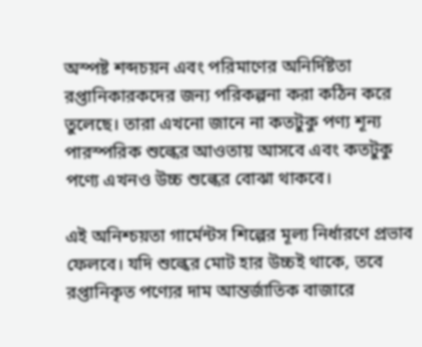অস্পষ্ট শব্দচয়ন এবং পরিমাণের অনির্দিষ্টতা রপ্তানিকারকদের জন্য পরিকল্পনা করা কঠিন করে তুলেছে। তারা এখনো জানে না কতটুকু পণ্য শূন্য পারস্পরিক শুল্কের আওতায় আসবে এবং কতটুকু পণ্যে এখনও উচ্চ শুল্কের বোঝা থাকবে।

এই অনিশ্চয়তা গার্মেন্টস শিল্পের মূল্য নির্ধারণে প্রভাব ফেলবে। যদি শুল্কের মোট হার উচ্চই থাকে, তবে রপ্তানিকৃত পণ্যের দাম আন্তর্জাতিক বাজারে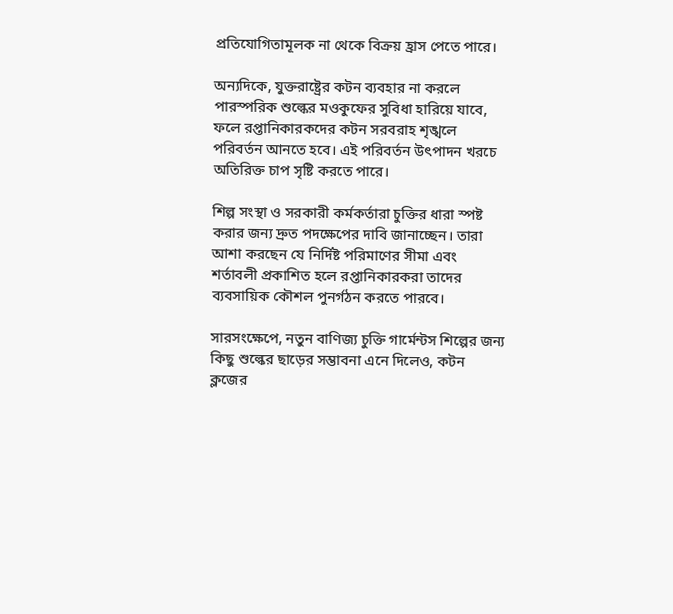প্রতিযোগিতামূলক না থেকে বিক্রয় হ্রাস পেতে পারে।

অন্যদিকে, যুক্তরাষ্ট্রের কটন ব্যবহার না করলে পারস্পরিক শুল্কের মওকুফের সুবিধা হারিয়ে যাবে, ফলে রপ্তানিকারকদের কটন সরবরাহ শৃঙ্খলে পরিবর্তন আনতে হবে। এই পরিবর্তন উৎপাদন খরচে অতিরিক্ত চাপ সৃষ্টি করতে পারে।

শিল্প সংস্থা ও সরকারী কর্মকর্তারা চুক্তির ধারা স্পষ্ট করার জন্য দ্রুত পদক্ষেপের দাবি জানাচ্ছেন। তারা আশা করছেন যে নির্দিষ্ট পরিমাণের সীমা এবং শর্তাবলী প্রকাশিত হলে রপ্তানিকারকরা তাদের ব্যবসায়িক কৌশল পুনর্গঠন করতে পারবে।

সারসংক্ষেপে, নতুন বাণিজ্য চুক্তি গার্মেন্টস শিল্পের জন্য কিছু শুল্কের ছাড়ের সম্ভাবনা এনে দিলেও, কটন ক্লজের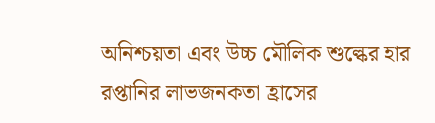অনিশ্চয়তা এবং উচ্চ মৌলিক শুল্কের হার রপ্তানির লাভজনকতা হ্রাসের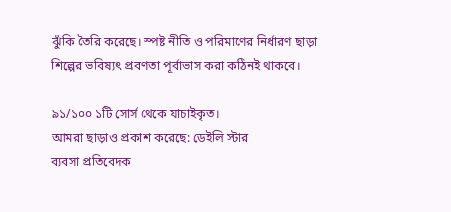ঝুঁকি তৈরি করেছে। স্পষ্ট নীতি ও পরিমাণের নির্ধারণ ছাড়া শিল্পের ভবিষ্যৎ প্রবণতা পূর্বাভাস করা কঠিনই থাকবে।

৯১/১০০ ১টি সোর্স থেকে যাচাইকৃত।
আমরা ছাড়াও প্রকাশ করেছে: ডেইলি স্টার
ব্যবসা প্রতিবেদক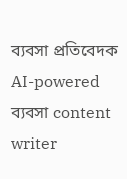ব্যবসা প্রতিবেদক
AI-powered ব্যবসা content writer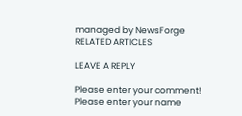managed by NewsForge
RELATED ARTICLES

LEAVE A REPLY

Please enter your comment!
Please enter your name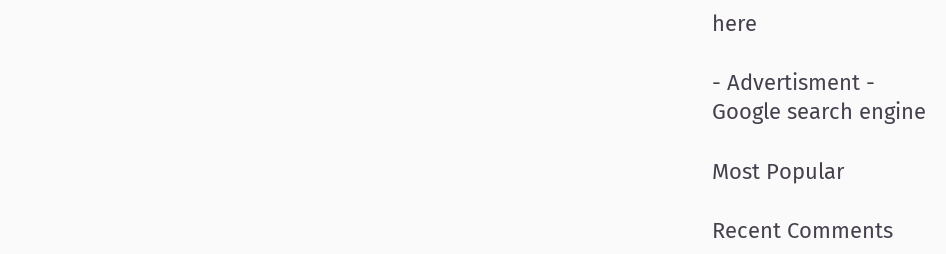here

- Advertisment -
Google search engine

Most Popular

Recent Comments